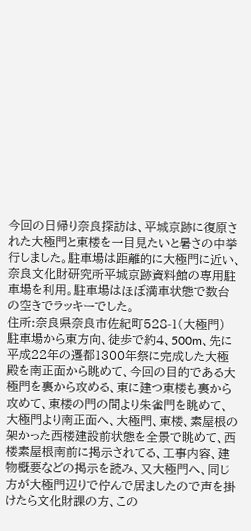今回の日帰り奈良探訪は、平城京跡に復原された大極門と東楼を一目見たいと暑さの中挙行しました。駐車場は距離的に大極門に近い、奈良文化財研究所平城京跡資料館の専用駐車場を利用。駐車場はほぼ満車状態で数台の空きでラッキーでした。
住所:奈良県奈良市佐紀町528-1(大極門)
駐車場から東方向、徒歩で約4、500m、先に平成22年の遷都1300年祭に完成した大極殿を南正面から眺めて、今回の目的である大極門を裏から攻める、東に建つ東楼も裏から攻めて、東楼の門の間より朱雀門を眺めて、大極門より南正面へ、大極門、東楼、素屋根の架かった西楼建設前状態を全景で眺めて、西楼素屋根南前に掲示されてる、工事内容、建物概要などの掲示を読み、又大極門へ、同じ方が大極門辺りで佇んで居ましたので声を掛けたら文化財課の方、この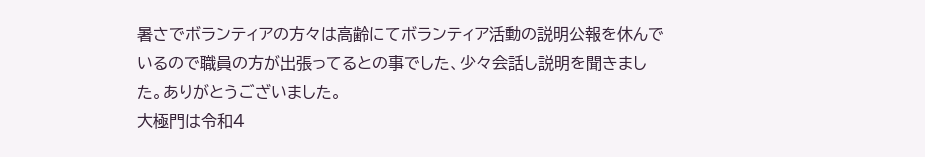暑さでボランティアの方々は高齢にてボランティア活動の説明公報を休んでいるので職員の方が出張ってるとの事でした、少々会話し説明を聞きました。ありがとうございました。
大極門は令和4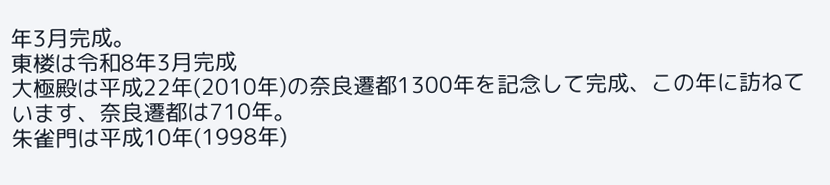年3月完成。
東楼は令和8年3月完成
大極殿は平成22年(2010年)の奈良遷都1300年を記念して完成、この年に訪ねています、奈良遷都は710年。
朱雀門は平成10年(1998年)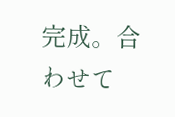完成。合わせて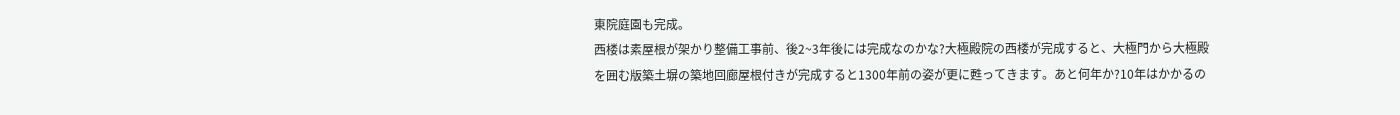東院庭園も完成。
西楼は素屋根が架かり整備工事前、後2~3年後には完成なのかな?大極殿院の西楼が完成すると、大極門から大極殿を囲む版築土塀の築地回廊屋根付きが完成すると1300年前の姿が更に甦ってきます。あと何年か?10年はかかるの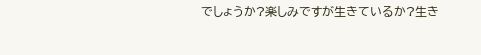でしょうか?楽しみですが生きているか?生き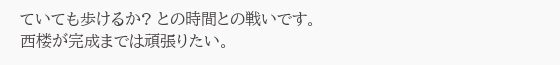ていても歩けるか? との時間との戦いです。
西楼が完成までは頑張りたい。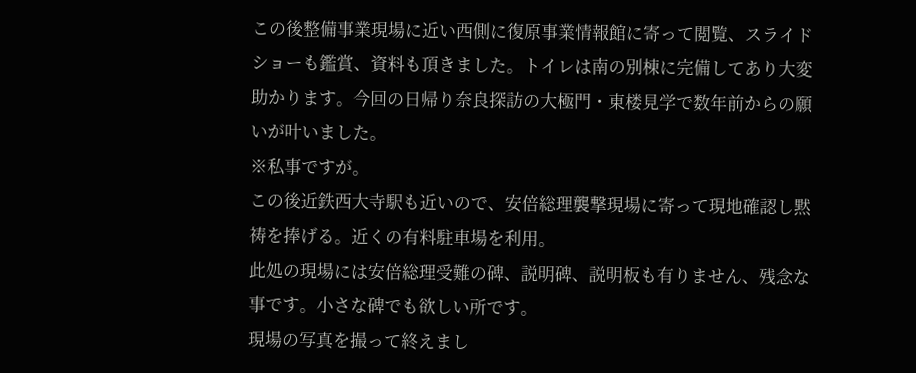この後整備事業現場に近い西側に復原事業情報館に寄って閲覧、スライドショーも鑑賞、資料も頂きました。トイレは南の別棟に完備してあり大変助かります。今回の日帰り奈良探訪の大極門・東楼見学で数年前からの願いが叶いました。
※私事ですが。
この後近鉄西大寺駅も近いので、安倍総理襲撃現場に寄って現地確認し黙祷を捧げる。近くの有料駐車場を利用。
此処の現場には安倍総理受難の碑、説明碑、説明板も有りません、残念な事です。小さな碑でも欲しい所です。
現場の写真を撮って終えまし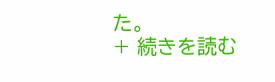た。
+ 続きを読む